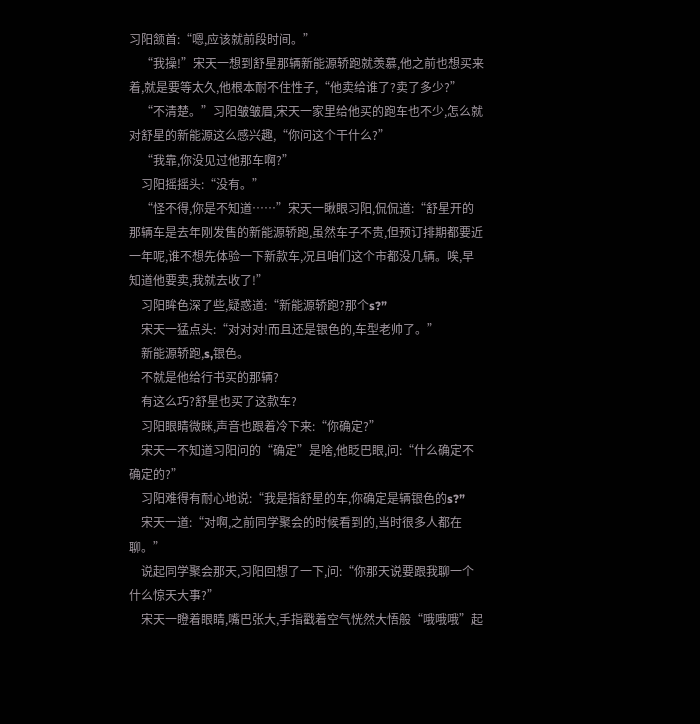习阳颔首:“嗯,应该就前段时间。”
    “我操!”宋天一想到舒星那辆新能源轿跑就羡慕,他之前也想买来着,就是要等太久,他根本耐不住性子,“他卖给谁了?卖了多少?”
    “不清楚。”习阳皱皱眉,宋天一家里给他买的跑车也不少,怎么就对舒星的新能源这么感兴趣,“你问这个干什么?”
    “我靠,你没见过他那车啊?”
    习阳摇摇头:“没有。”
    “怪不得,你是不知道……”宋天一瞅眼习阳,侃侃道:“舒星开的那辆车是去年刚发售的新能源轿跑,虽然车子不贵,但预订排期都要近一年呢,谁不想先体验一下新款车,况且咱们这个市都没几辆。唉,早知道他要卖,我就去收了!”
    习阳眸色深了些,疑惑道:“新能源轿跑?那个s?”
    宋天一猛点头:“对对对!而且还是银色的,车型老帅了。”
    新能源轿跑,s,银色。
    不就是他给行书买的那辆?
    有这么巧?舒星也买了这款车?
    习阳眼睛微眯,声音也跟着冷下来:“你确定?”
    宋天一不知道习阳问的“确定”是啥,他眨巴眼,问:“什么确定不确定的?”
    习阳难得有耐心地说:“我是指舒星的车,你确定是辆银色的s?”
    宋天一道:“对啊,之前同学聚会的时候看到的,当时很多人都在聊。”
    说起同学聚会那天,习阳回想了一下,问:“你那天说要跟我聊一个什么惊天大事?”
    宋天一瞪着眼睛,嘴巴张大,手指戳着空气恍然大悟般“哦哦哦”起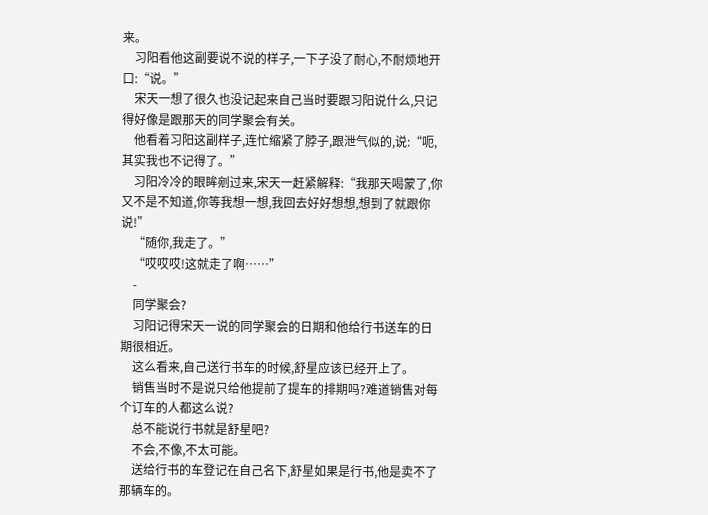来。
    习阳看他这副要说不说的样子,一下子没了耐心,不耐烦地开口:“说。”
    宋天一想了很久也没记起来自己当时要跟习阳说什么,只记得好像是跟那天的同学聚会有关。
    他看着习阳这副样子,连忙缩紧了脖子,跟泄气似的,说:“呃,其实我也不记得了。”
    习阳冷冷的眼眸剜过来,宋天一赶紧解释:“我那天喝蒙了,你又不是不知道,你等我想一想,我回去好好想想,想到了就跟你说!”
    “随你,我走了。”
    “哎哎哎!这就走了啊……”
    -
    同学聚会?
    习阳记得宋天一说的同学聚会的日期和他给行书送车的日期很相近。
    这么看来,自己送行书车的时候,舒星应该已经开上了。
    销售当时不是说只给他提前了提车的排期吗?难道销售对每个订车的人都这么说?
    总不能说行书就是舒星吧?
    不会,不像,不太可能。
    送给行书的车登记在自己名下,舒星如果是行书,他是卖不了那辆车的。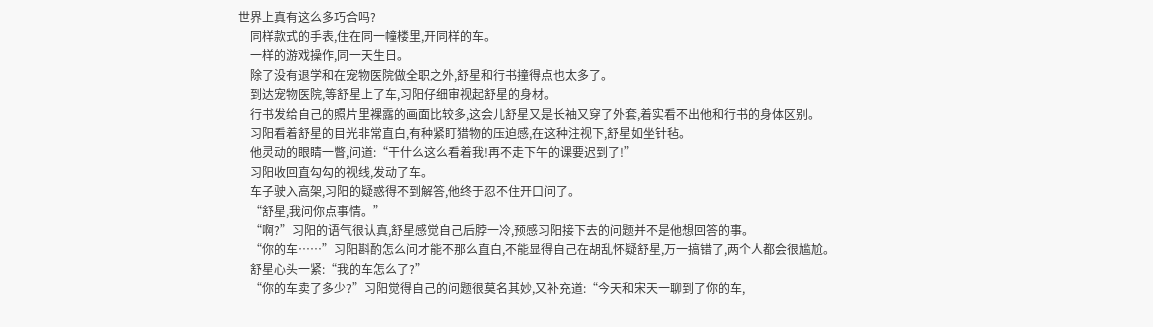世界上真有这么多巧合吗?
    同样款式的手表,住在同一幢楼里,开同样的车。
    一样的游戏操作,同一天生日。
    除了没有退学和在宠物医院做全职之外,舒星和行书撞得点也太多了。
    到达宠物医院,等舒星上了车,习阳仔细审视起舒星的身材。
    行书发给自己的照片里裸露的画面比较多,这会儿舒星又是长袖又穿了外套,着实看不出他和行书的身体区别。
    习阳看着舒星的目光非常直白,有种紧盯猎物的压迫感,在这种注视下,舒星如坐针毡。
    他灵动的眼睛一瞥,问道:“干什么这么看着我!再不走下午的课要迟到了!”
    习阳收回直勾勾的视线,发动了车。
    车子驶入高架,习阳的疑惑得不到解答,他终于忍不住开口问了。
    “舒星,我问你点事情。”
    “啊?”习阳的语气很认真,舒星感觉自己后脖一冷,预感习阳接下去的问题并不是他想回答的事。
    “你的车……”习阳斟酌怎么问才能不那么直白,不能显得自己在胡乱怀疑舒星,万一搞错了,两个人都会很尴尬。
    舒星心头一紧:“我的车怎么了?”
    “你的车卖了多少?”习阳觉得自己的问题很莫名其妙,又补充道:“今天和宋天一聊到了你的车,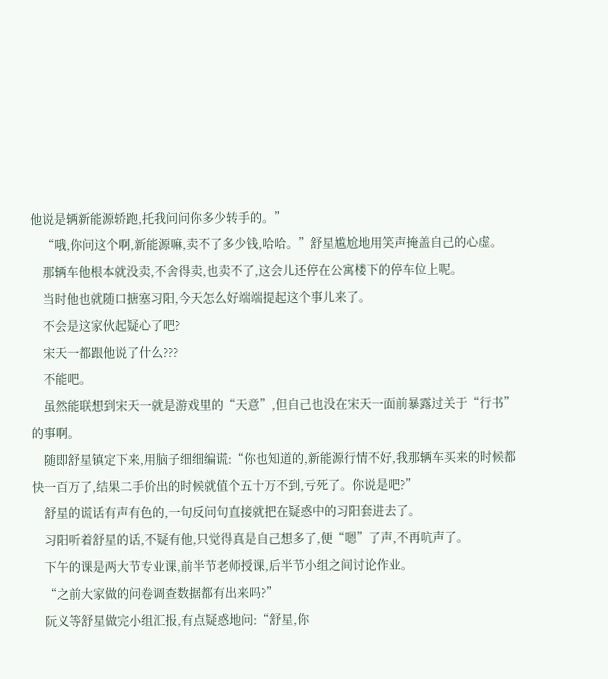他说是辆新能源轿跑,托我问问你多少转手的。”
    “哦,你问这个啊,新能源嘛,卖不了多少钱,哈哈。”舒星尴尬地用笑声掩盖自己的心虚。
    那辆车他根本就没卖,不舍得卖,也卖不了,这会儿还停在公寓楼下的停车位上呢。
    当时他也就随口搪塞习阳,今天怎么好端端提起这个事儿来了。
    不会是这家伙起疑心了吧?
    宋天一都跟他说了什么???
    不能吧。
    虽然能联想到宋天一就是游戏里的“天意”,但自己也没在宋天一面前暴露过关于“行书”的事啊。
    随即舒星镇定下来,用脑子细细编谎:“你也知道的,新能源行情不好,我那辆车买来的时候都快一百万了,结果二手价出的时候就值个五十万不到,亏死了。你说是吧?”
    舒星的谎话有声有色的,一句反问句直接就把在疑惑中的习阳套进去了。
    习阳听着舒星的话,不疑有他,只觉得真是自己想多了,便“嗯”了声,不再吭声了。
    下午的课是两大节专业课,前半节老师授课,后半节小组之间讨论作业。
    “之前大家做的问卷调查数据都有出来吗?”
    阮义等舒星做完小组汇报,有点疑惑地问:“舒星,你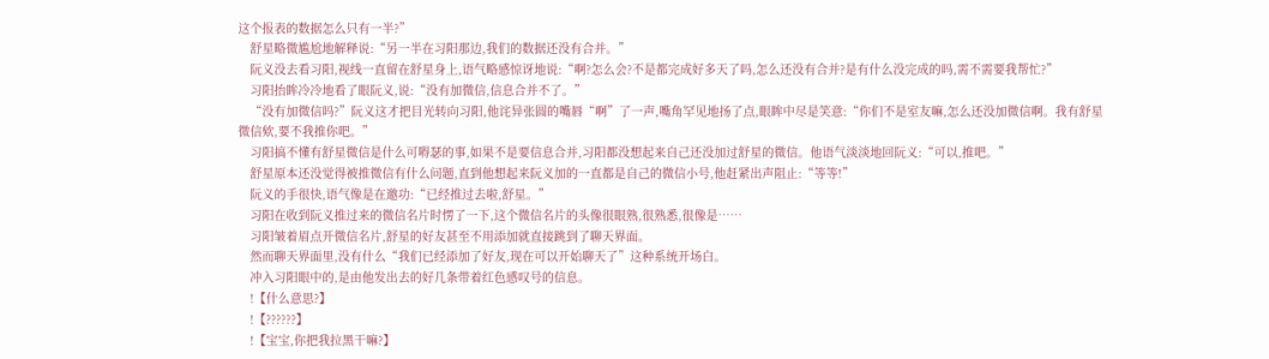这个报表的数据怎么只有一半?”
    舒星略微尴尬地解释说:“另一半在习阳那边,我们的数据还没有合并。”
    阮义没去看习阳,视线一直留在舒星身上,语气略感惊讶地说:“啊?怎么会?不是都完成好多天了吗,怎么还没有合并?是有什么没完成的吗,需不需要我帮忙?”
    习阳抬眸冷冷地看了眼阮义,说:“没有加微信,信息合并不了。”
    “没有加微信吗?”阮义这才把目光转向习阳,他诧异张圆的嘴唇“啊”了一声,嘴角罕见地扬了点,眼眸中尽是笑意:“你们不是室友嘛,怎么还没加微信啊。我有舒星微信欸,要不我推你吧。”
    习阳搞不懂有舒星微信是什么可嘚瑟的事,如果不是要信息合并,习阳都没想起来自己还没加过舒星的微信。他语气淡淡地回阮义:“可以,推吧。”
    舒星原本还没觉得被推微信有什么问题,直到他想起来阮义加的一直都是自己的微信小号,他赶紧出声阻止:“等等!”
    阮义的手很快,语气像是在邀功:“已经推过去啦,舒星。”
    习阳在收到阮义推过来的微信名片时愣了一下,这个微信名片的头像很眼熟,很熟悉,很像是……
    习阳皱着眉点开微信名片,舒星的好友甚至不用添加就直接跳到了聊天界面。
    然而聊天界面里,没有什么“我们已经添加了好友,现在可以开始聊天了”这种系统开场白。
    冲入习阳眼中的,是由他发出去的好几条带着红色感叹号的信息。
    !【什么意思?】
    !【??????】
    !【宝宝,你把我拉黑干嘛?】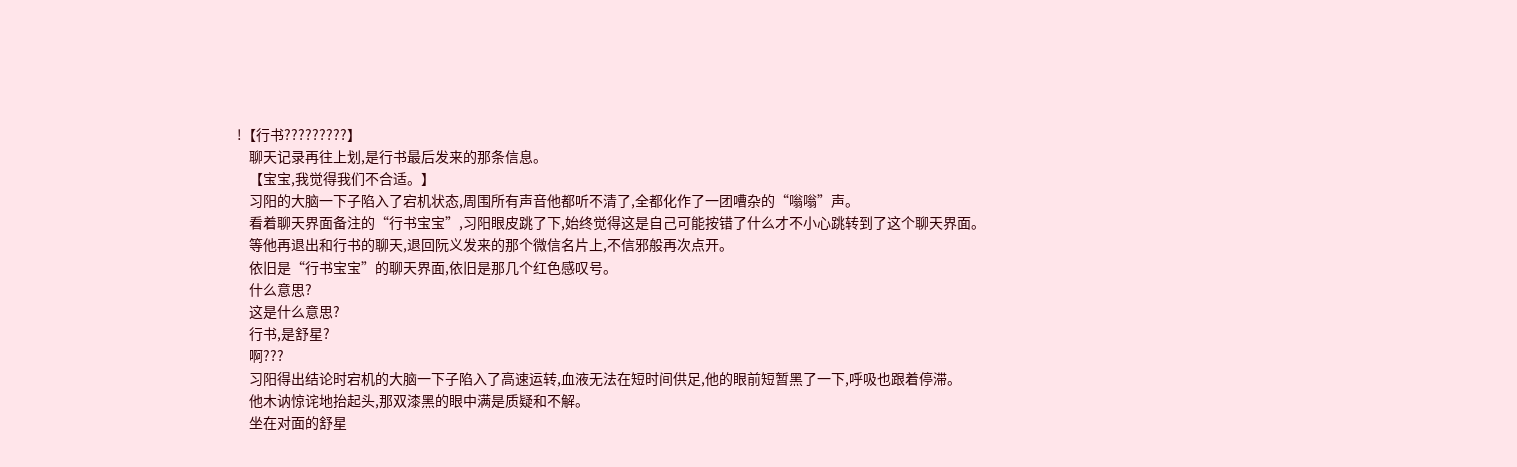!【行书?????????】
    聊天记录再往上划,是行书最后发来的那条信息。
    【宝宝,我觉得我们不合适。】
    习阳的大脑一下子陷入了宕机状态,周围所有声音他都听不清了,全都化作了一团嘈杂的“嗡嗡”声。
    看着聊天界面备注的“行书宝宝”,习阳眼皮跳了下,始终觉得这是自己可能按错了什么才不小心跳转到了这个聊天界面。
    等他再退出和行书的聊天,退回阮义发来的那个微信名片上,不信邪般再次点开。
    依旧是“行书宝宝”的聊天界面,依旧是那几个红色感叹号。
    什么意思?
    这是什么意思?
    行书,是舒星?
    啊???
    习阳得出结论时宕机的大脑一下子陷入了高速运转,血液无法在短时间供足,他的眼前短暂黑了一下,呼吸也跟着停滞。
    他木讷惊诧地抬起头,那双漆黑的眼中满是质疑和不解。
    坐在对面的舒星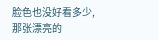脸色也没好看多少,那张漂亮的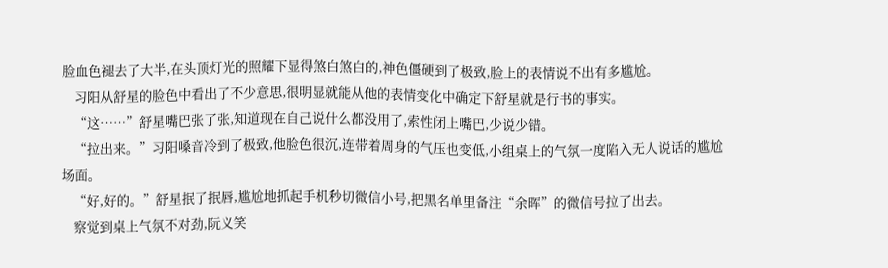脸血色褪去了大半,在头顶灯光的照耀下显得煞白煞白的,神色僵硬到了极致,脸上的表情说不出有多尴尬。
    习阳从舒星的脸色中看出了不少意思,很明显就能从他的表情变化中确定下舒星就是行书的事实。
    “这……”舒星嘴巴张了张,知道现在自己说什么都没用了,索性闭上嘴巴,少说少错。
    “拉出来。”习阳嗓音冷到了极致,他脸色很沉,连带着周身的气压也变低,小组桌上的气氛一度陷入无人说话的尴尬场面。
    “好,好的。”舒星抿了抿唇,尴尬地抓起手机秒切微信小号,把黑名单里备注“余晖”的微信号拉了出去。
    察觉到桌上气氛不对劲,阮义笑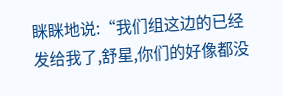眯眯地说:“我们组这边的已经发给我了,舒星,你们的好像都没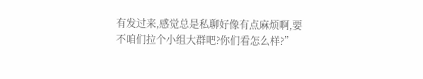有发过来,感觉总是私聊好像有点麻烦啊,要不咱们拉个小组大群吧?你们看怎么样?”